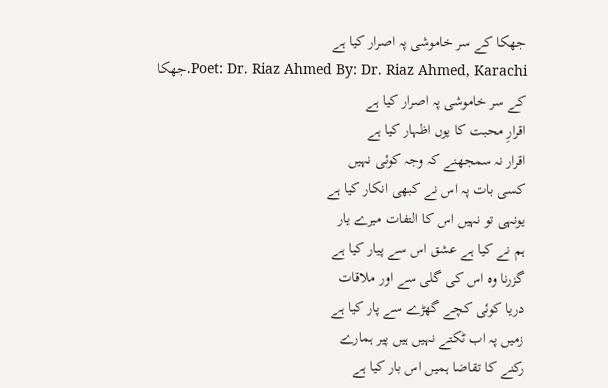جھکا کے سر خاموشی پہ اصرار کیا ہے
Poet: Dr. Riaz Ahmed By: Dr. Riaz Ahmed, Karachi.جھکا کے سر خاموشی پہ اصرار کیا ہے
اقرارِ محبت کا یوں اظہار کیا ہے
اقرار نہ سمجھنے کہ وجہ کوئی نہیں
کسی بات پہ اس نے کبھی انکار کیا ہے
یونہی تو نہیں اس کا التفات میرے یار
ہم نے کیا ہے عشق اس سے پیار کیا ہے
گزرنا وہ اس کی گلی سے اور ملاقات
دریا کوئی کچے گھڑے سے پار کیا ہے
زمیں پہ اب ٹکتے نہیں ہیں پیر ہمارے
رکنے کا تقاضا ہمیں اس بار کیا ہے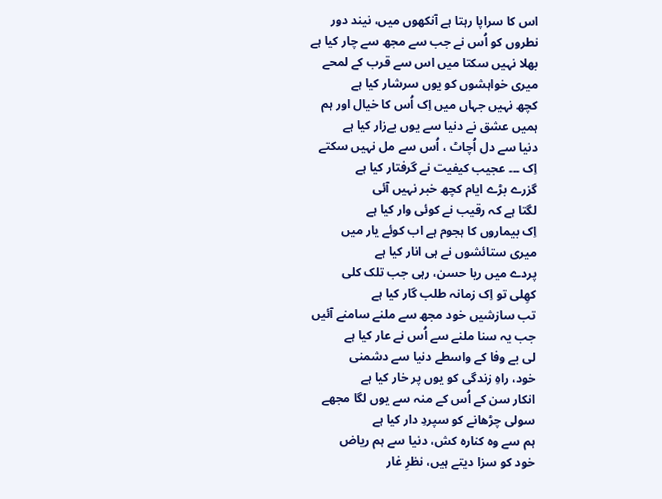اس کا سراپا رہتا ہے آنکھوں میں، نیند دور
نطروں کو اُس نے جب سے مجھ سے چار کیا ہے
بھلا نہیں سکتا میں اس سے قرب کے لمحے
میری خواہشوں کو یوں سرشار کیا ہے
کچھ نہیں جہاں میں اِک اُس کا خیال اور ہم
ہمیں عشق نے دنیا سے یوں بےزار کیا ہے
دنیا سے دل اُچاٹ ، اُس سے مل نہیں سکتے
اِک ۔۔۔ عجیب کیفیت نے گرفتار کیا ہے
گزرے بڑے ایام کچھ خبر نہیں آئی
لگتا ہے کہ رقیب نے کوئی وار کیا ہے
اِک بیماروں کا ہجوم ہے اب کوئے یار میں
میری ستائشوں نے ہی انار کیا ہے
پردے میں ریا حسن، رہی جب تلک کلی
کھِلی تو اِک زمانہ طلب گار کیا ہے
تب سازشیں خود مجھ سے ملنے سامنے آئیں
جب یہ سنا ملنے سے اُس نے عار کیا ہے
لی بے وفا کے واسطے دنیا سے دشمنی
خود، راہِ زندگی کو یوں پر خار کیا ہے
انکار سن کے اُس کے منہ سے یوں لگا مجھے
سولی چڑھانے کو سپردِ دار کیا ہے
ہم سے وہ کنارہ کش، دنیا سے ہم ریاض
خود کو سزا دیتے ہیں، نظرِ غار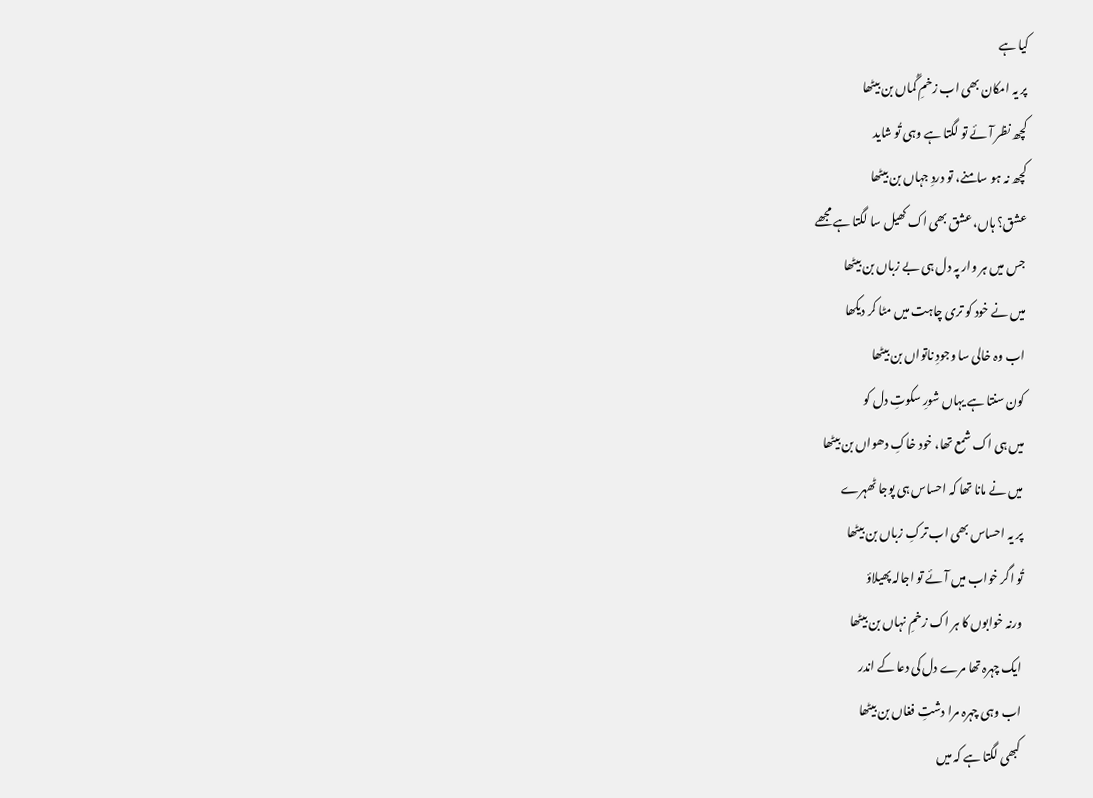کیا ہے
پر یہ امکان بھی اب زخمِ گُماں بن بیٹھا
کچھ نظر آئے تو لگتا ہے وہی تُو شاید
کچھ نہ ہو سامنے، تو دردِ جہاں بن بیٹھا
عشق؟ ہاں، عشق بھی اک کھیل سا لگتا ہے مجھے
جس میں ہر وار پہ دل ہی بے زباں بن بیٹھا
میں نے خود کو تری چاہت میں مٹا کر دیکھا
اب وہ خالی سا وجودِ ناتواں بن بیٹھا
کون سنتا ہے یہاں شورِ سکوتِ دل کو
میں ہی اک شمع تھا، خود خاکِ دھواں بن بیٹھا
میں نے مانا تھا کہ احساس ہی پوجا ٹھہرے
پر یہ احساس بھی اب ترکِ زباں بن بیٹھا
تُو اگر خواب میں آئے تو اجالہ پھیلاؤ
ورنہ خوابوں کا ہر اک زخمِ نہاں بن بیٹھا
ایک چہرہ تھا مرے دل کی دعا کے اندر
اب وہی چہرہ مرا دشتِ فغاں بن بیٹھا
کبھی لگتا ہے کہ میں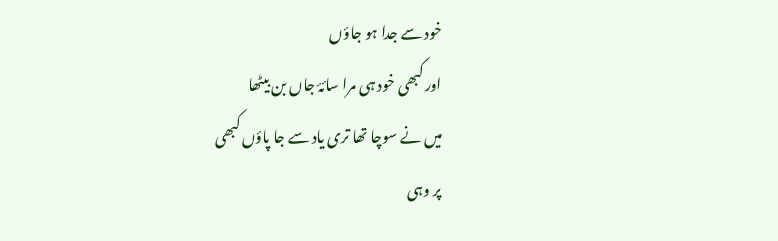خود سے جدا ہو جاؤں
اور کبھی خود ہی مرا سائۂ جاں بن بیٹھا
میں نے سوچا تھا تری یاد سے جا پاؤں کبھی
پر وہی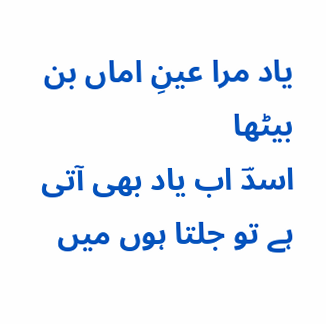یاد مرا عینِ اماں بن بیٹھا
اسدؔ اب یاد بھی آتی ہے تو جلتا ہوں میں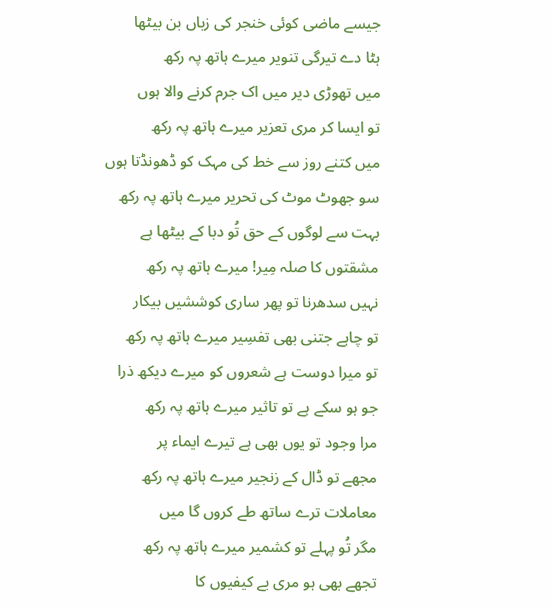جیسے ماضی کوئی خنجر کی زباں بن بیٹھا
ہٹا دے تیرگی تنویر میرے ہاتھ پہ رکھ
میں تھوڑی دیر میں اک جرم کرنے والا ہوں
تو ایسا کر مری تعزیر میرے ہاتھ پہ رکھ
میں کتنے روز سے خط کی مہک کو ڈھونڈتا ہوں
سو جھوٹ موٹ کی تحریر میرے ہاتھ پہ رکھ
بہت سے لوگوں کے حق تُو دبا کے بیٹھا ہے
مشقتوں کا صلہ مِیر! میرے ہاتھ پہ رکھ
نہیں سدھرنا تو پھر ساری کوششیں بیکار
تو چاہے جتنی بھی تفسِیر میرے ہاتھ پہ رکھ
تو میرا دوست ہے شعروں کو میرے دیکھ ذرا
جو ہو سکے ہے تو تاثیر میرے ہاتھ پہ رکھ
مرا وجود تو یوں بھی ہے تیرے ایماء پر
مجھے تو ڈال کے زنجیر میرے ہاتھ پہ رکھ
معاملات ترے ساتھ طے کروں گا میں
مگر تُو پہلے تو کشمیر میرے ہاتھ پہ رکھ
تجھے بھی ہو مری بے کیفیوں کا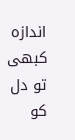اندازہ
کبھی تو دل کو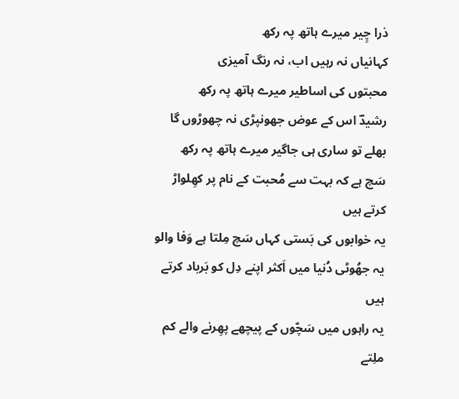ذرا چِیر میرے ہاتھ پہ رکھ
کہانیاں نہ رہیں اب، نہ رنگ آمیزی
محبتوں کی اساطیر میرے ہاتھ پہ رکھ
رشیدؔ اس کے عوض جھونپڑی نہ چھوڑوں گا
بھلے تو ساری ہی جاگیر میرے ہاتھ پہ رکھ
سَچ ہے کہ بہت سے مُحبت کے نام پر کھِلواڑ کرتے ہیں
یہ خوابوں کی بَستی کہاں سَچ مِلتا ہے وَفا والو
یہ جھُوٹی دُنیا میں اَکثر اپنے دِل کو بَرباد کرتے ہیں
یہ راہوں میں سَچّوں کے پیچھے پھِرنے والے کم ملِتے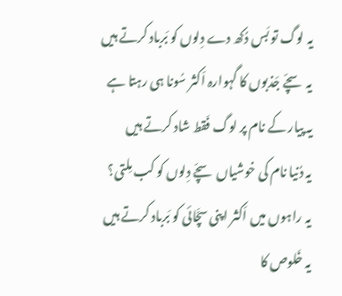یہ لوگ تو بَس دُکھ دے دِلوں کو بَرباد کرتے ہیں
یہ سچّے جَذبوں کا گہوارہ اَکثر سُونا ہی رہتا ہے
یہ پیار کے نام پر لوگ فَقط شاد کرتے ہیں
یہ دُنیا نام کی خوشیاں سچّے دِلوں کو کب مِلتی؟
یہ راہوں میں اَکثر اپنی سچَّائی کو بَرباد کرتے ہیں
یہ خَلوص کا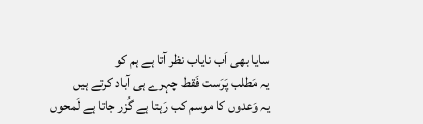سایا بھی اَب نایاب نظر آتا ہے ہم کو
یہ مَطلب پَرَست فَقط چہرے ہی آباد کرتے ہیں
یہ وَعدوں کا موسم کب رَہتا ہے گُزر جاتا ہے لَمحوں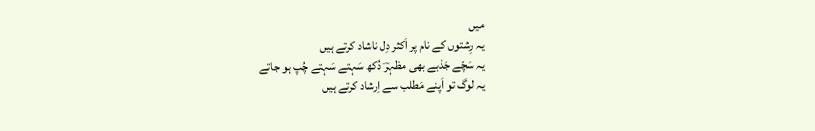میں
یہ رِشتوں کے نام پر اَکثر دِل ناشاد کرتے ہیں
یہ سَچّے جَذبے بھی مظہرؔ دُکھ سَہتے سَہتے چُپ ہو جاتے
یہ لوگ تو اَپنے مَطلب سے اِرشاد کرتے ہیں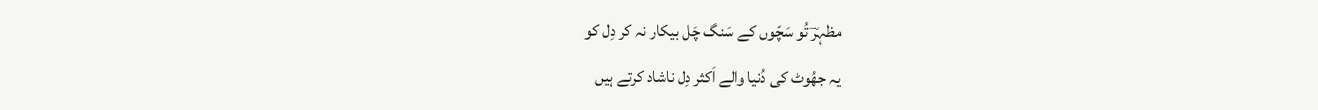مظہرؔ تُو سَچّوں کے سَنگ چَل بیکار نہ کر دِل کو
یہ جھُوٹ کی دُنیا والے اَکثر دِل ناشاد کرتے ہیں